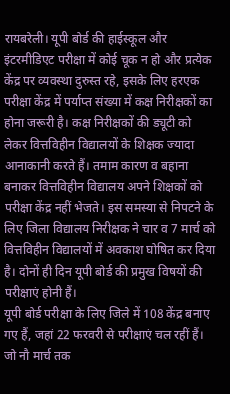रायबरेली। यूपी बोर्ड की हाईस्कूल और इंटरमीडिएट परीक्षा में कोई चूक न हो और प्रत्येक केंद्र पर व्यवस्था दुरुस्त रहे, इसके लिए हरएक परीक्षा केंद्र में पर्याप्त संख्या में कक्ष निरीक्षकों का होना जरूरी है। कक्ष निरीक्षकों की ड्यूटी को लेकर वित्तविहीन विद्यालयों के शिक्षक ज्यादा आनाकानी करते हैं। तमाम कारण व बहाना बनाकर वित्तविहीन विद्यालय अपने शिक्षकों को परीक्षा केंद्र नहीं भेजते। इस समस्या से निपटने के लिए जिला विद्यालय निरीक्षक ने चार व 7 मार्च को वित्तविहीन विद्यालयों में अवकाश घोषित कर दिया है। दोनों ही दिन यूपी बोर्ड की प्रमुख विषयों की परीक्षाएं होनी हैं।
यूपी बोर्ड परीक्षा के लिए जिले में 108 केंद्र बनाए गए हैं, जहां 22 फरवरी से परीक्षाएं चल रहीं हैं। जो नौ मार्च तक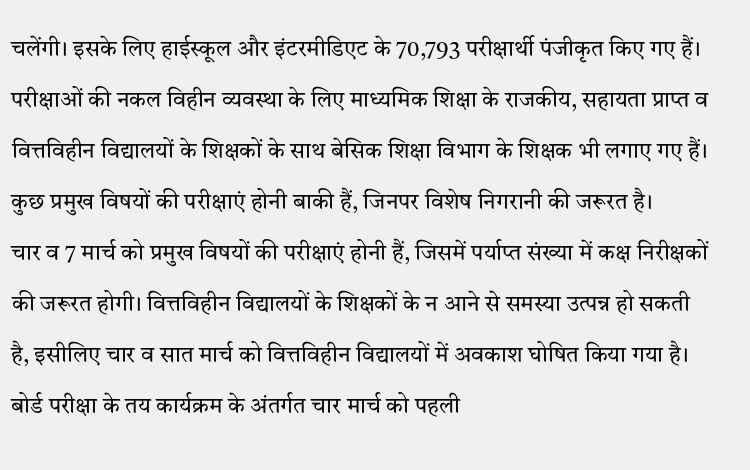चलेंगी। इसके लिए हाईस्कूल और इंटरमीडिएट के 70,793 परीक्षार्थी पंजीकृत किए गए हैं। परीक्षाओं की नकल विहीन व्यवस्था के लिए माध्यमिक शिक्षा के राजकीय, सहायता प्राप्त व वित्तविहीन विद्यालयों के शिक्षकों के साथ बेसिक शिक्षा विभाग के शिक्षक भी लगाए गए हैं। कुछ प्रमुख विषयों की परीक्षाएं होनी बाकी हैं, जिनपर विशेष निगरानी की जरूरत है।
चार व 7 मार्च को प्रमुख विषयों की परीक्षाएं होनी हैं, जिसमें पर्याप्त संख्या में कक्ष निरीक्षकों की जरूरत होगी। वित्तविहीन विद्यालयों के शिक्षकों के न आने से समस्या उत्पन्न हो सकती है, इसीलिए चार व सात मार्च को वित्तविहीन विद्यालयों में अवकाश घोषित किया गया है। बोर्ड परीक्षा के तय कार्यक्रम के अंतर्गत चार मार्च को पहली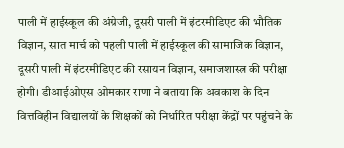पाली में हाईस्कूल की अंग्रेजी, दूसरी पाली में इंटरमीडिएट की भौतिक विज्ञान, सात मार्च को पहली पाली में हाईस्कूल की सामाजिक विज्ञान, दूसरी पाली में इंटरमीडिएट की रसायन विज्ञान, समाजशास्त्र की परीक्षा होगी। डीआईओएस ओमकार राणा ने बताया कि अवकाश के दिन वित्तविहीन विद्यालयों के शिक्षकों को निर्धारित परीक्षा केंद्रों पर पहुंचने के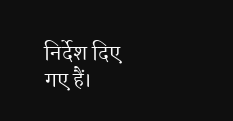निर्देश दिए गए हैं।